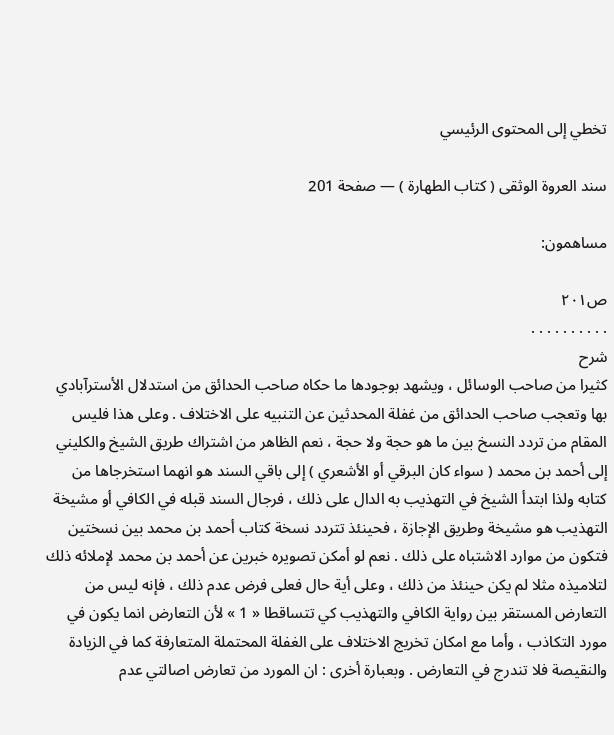تخطي إلى المحتوى الرئيسي

سند العروة الوثقى ( كتاب الطهارة ) — صفحة 201

مساهمون:

ص٢٠١
. . . . . . . . . .
شرح
كثيرا من صاحب الوسائل ، ويشهد بوجودها ما حكاه صاحب الحدائق من استدلال الأسترآبادي بها وتعجب صاحب الحدائق من غفلة المحدثين عن التنبيه على الاختلاف . وعلى هذا فليس المقام من تردد النسخ بين ما هو حجة ولا حجة ، نعم الظاهر من اشتراك طريق الشيخ والكليني إلى أحمد بن محمد ( سواء كان البرقي أو الأشعري ) إلى باقي السند هو انهما استخرجاها من كتابه ولذا ابتدأ الشيخ في التهذيب به الدال على ذلك ، فرجال السند قبله في الكافي أو مشيخة التهذيب هو مشيخة وطريق الإجازة ، فحينئذ تتردد نسخة كتاب أحمد بن محمد بين نسختين فتكون من موارد الاشتباه على ذلك . نعم لو أمكن تصويره خبرين عن أحمد بن محمد لإملائه ذلك لتلاميذه مثلا لم يكن حينئذ من ذلك ، وعلى أية حال فعلى فرض عدم ذلك ، فإنه ليس من التعارض المستقر بين رواية الكافي والتهذيب كي تتساقطا « 1 » لأن التعارض انما يكون في مورد التكاذب ، وأما مع امكان تخريج الاختلاف على الغفلة المحتملة المتعارفة كما في الزيادة والنقيصة فلا تندرج في التعارض . وبعبارة أخرى : ان المورد من تعارض اصالتي عدم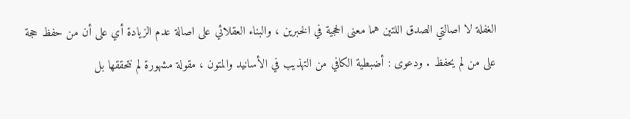الغفلة لا اصالتي الصدق اللتين هما معنى الحجية في الخبرين ، والبناء العقلائي على اصالة عدم الزيادة أي على أن من حفظ حجة على من لم يحفظ . ودعوى : أضبطية الكافي من التهذيب في الأسانيد والمتون ، مقولة مشهورة لم نتحققها بل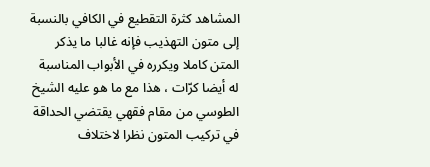المشاهد كثرة التقطيع في الكافي بالنسبة إلى متون التهذيب فإنه غالبا ما يذكر المتن كاملا ويكرره في الأبواب المناسبة له أيضا كرّات ، هذا مع ما هو عليه الشيخ الطوسي من مقام فقهي يقتضي الحداقة في تركيب المتون نظرا لاختلاف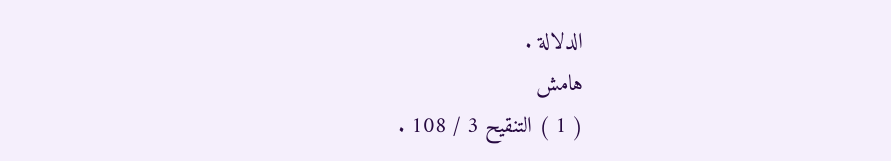الدلالة .
هامش
( 1 ) التنقيح 3 / 108 .